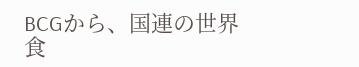BCGから、国連の世界食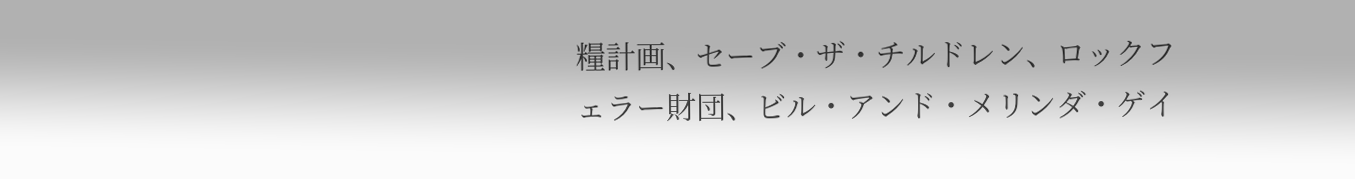糧計画、セーブ・ザ・チルドレン、ロックフェラー財団、ビル・アンド・メリンダ・ゲイ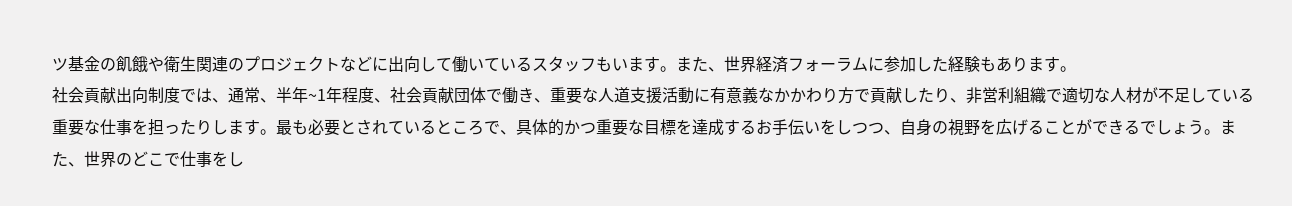ツ基金の飢餓や衛生関連のプロジェクトなどに出向して働いているスタッフもいます。また、世界経済フォーラムに参加した経験もあります。
社会貢献出向制度では、通常、半年~1年程度、社会貢献団体で働き、重要な人道支援活動に有意義なかかわり方で貢献したり、非営利組織で適切な人材が不足している重要な仕事を担ったりします。最も必要とされているところで、具体的かつ重要な目標を達成するお手伝いをしつつ、自身の視野を広げることができるでしょう。また、世界のどこで仕事をし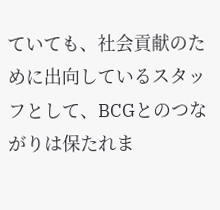ていても、社会貢献のために出向しているスタッフとして、BCGとのつながりは保たれま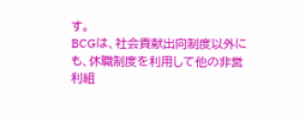す。
BCGは、社会貢献出向制度以外にも、休職制度を利用して他の非営利組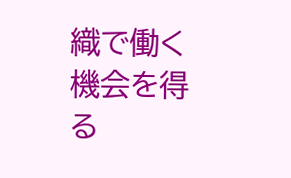織で働く機会を得る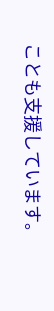ことも支援しています。